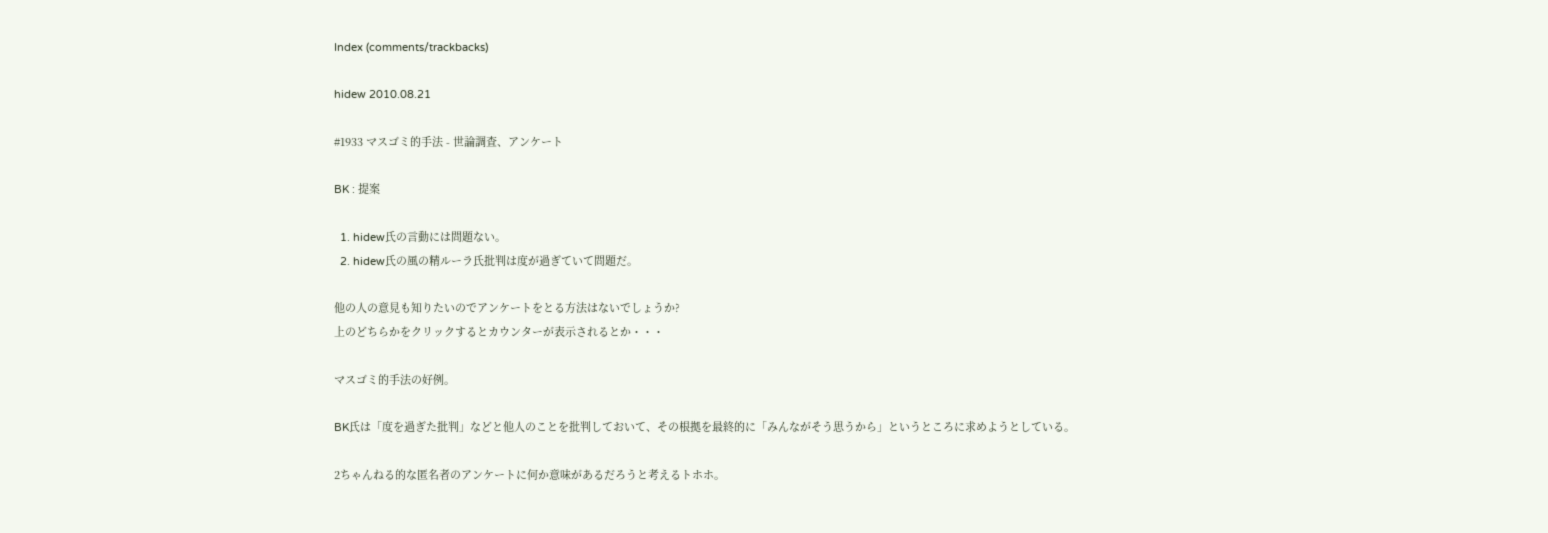Index (comments/trackbacks)

hidew 2010.08.21

#1933 マスゴミ的手法 - 世論調査、アンケート

BK : 提案

  1. hidew氏の言動には問題ない。
  2. hidew氏の風の精ルーラ氏批判は度が過ぎていて問題だ。

他の人の意見も知りたいのでアンケートをとる方法はないでしょうか?
上のどちらかをクリックするとカウンターが表示されるとか・・・

マスゴミ的手法の好例。

BK氏は「度を過ぎた批判」などと他人のことを批判しておいて、その根拠を最終的に「みんながそう思うから」というところに求めようとしている。

2ちゃんねる的な匿名者のアンケートに何か意味があるだろうと考えるトホホ。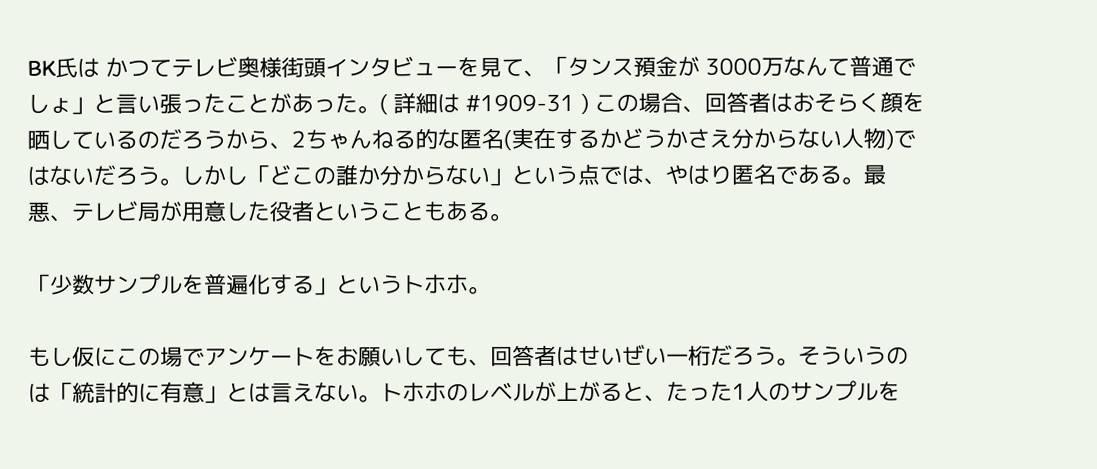BK氏は かつてテレビ奥様街頭インタビューを見て、「タンス預金が 3000万なんて普通でしょ」と言い張ったことがあった。( 詳細は #1909-31 ) この場合、回答者はおそらく顔を晒しているのだろうから、2ちゃんねる的な匿名(実在するかどうかさえ分からない人物)ではないだろう。しかし「どこの誰か分からない」という点では、やはり匿名である。最悪、テレビ局が用意した役者ということもある。

「少数サンプルを普遍化する」というトホホ。

もし仮にこの場でアンケートをお願いしても、回答者はせいぜい一桁だろう。そういうのは「統計的に有意」とは言えない。トホホのレベルが上がると、たった1人のサンプルを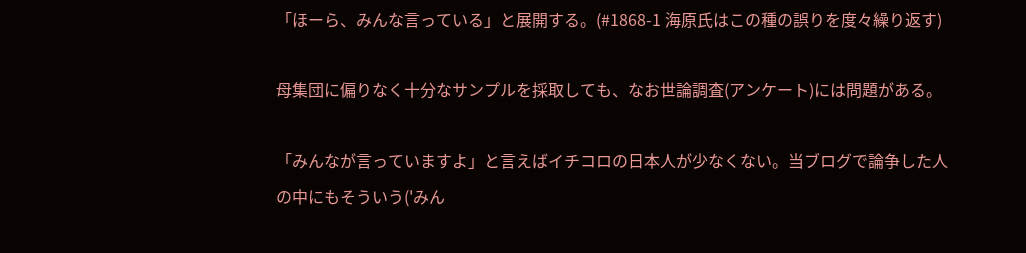「ほーら、みんな言っている」と展開する。(#1868-1 海原氏はこの種の誤りを度々繰り返す)

母集団に偏りなく十分なサンプルを採取しても、なお世論調査(アンケート)には問題がある。

「みんなが言っていますよ」と言えばイチコロの日本人が少なくない。当ブログで論争した人の中にもそういう('みん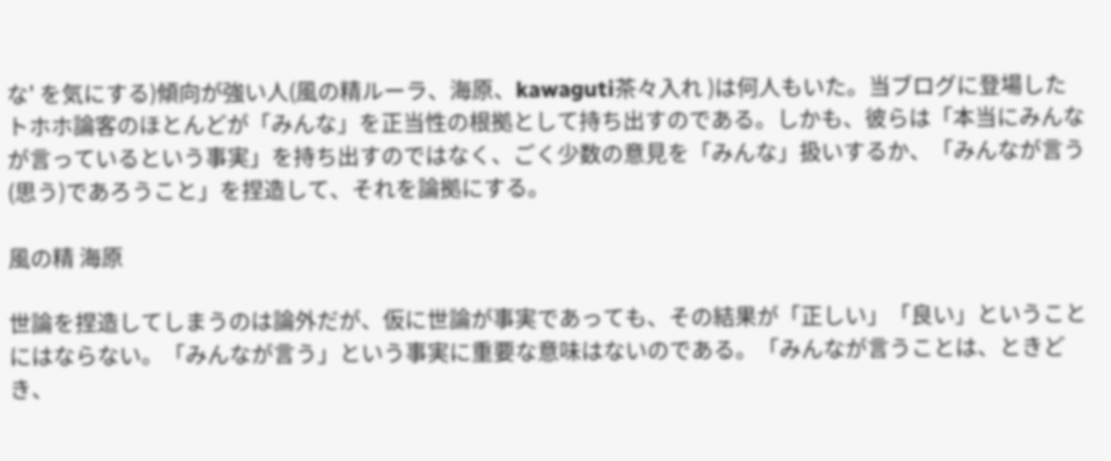な' を気にする)傾向が強い人(風の精ルーラ、海原、kawaguti茶々入れ )は何人もいた。当ブログに登場したトホホ論客のほとんどが「みんな」を正当性の根拠として持ち出すのである。しかも、彼らは「本当にみんなが言っているという事実」を持ち出すのではなく、ごく少数の意見を「みんな」扱いするか、「みんなが言う(思う)であろうこと」を捏造して、それを論拠にする。

風の精 海原

世論を捏造してしまうのは論外だが、仮に世論が事実であっても、その結果が「正しい」「良い」ということにはならない。「みんなが言う」という事実に重要な意味はないのである。「みんなが言うことは、ときどき、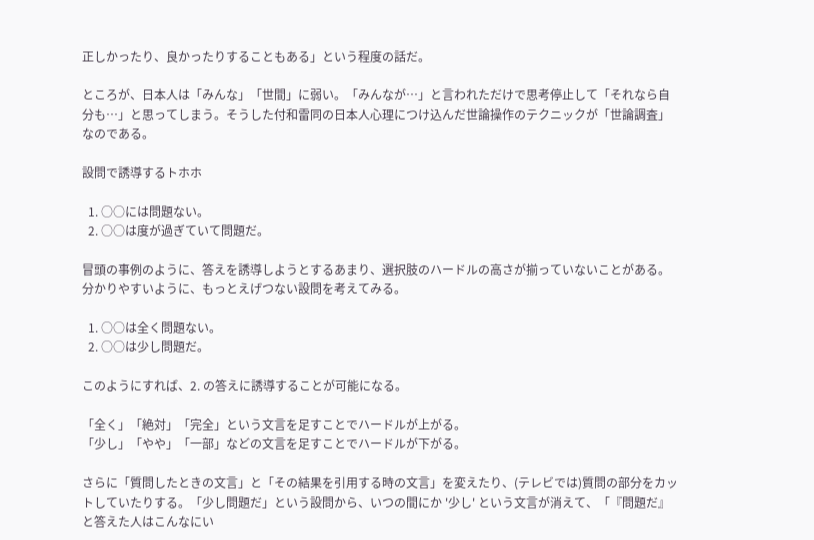正しかったり、良かったりすることもある」という程度の話だ。

ところが、日本人は「みんな」「世間」に弱い。「みんなが…」と言われただけで思考停止して「それなら自分も…」と思ってしまう。そうした付和雷同の日本人心理につけ込んだ世論操作のテクニックが「世論調査」なのである。

設問で誘導するトホホ

  1. ○○には問題ない。
  2. ○○は度が過ぎていて問題だ。

冒頭の事例のように、答えを誘導しようとするあまり、選択肢のハードルの高さが揃っていないことがある。分かりやすいように、もっとえげつない設問を考えてみる。

  1. ○○は全く問題ない。
  2. ○○は少し問題だ。

このようにすれば、2. の答えに誘導することが可能になる。

「全く」「絶対」「完全」という文言を足すことでハードルが上がる。
「少し」「やや」「一部」などの文言を足すことでハードルが下がる。

さらに「質問したときの文言」と「その結果を引用する時の文言」を変えたり、(テレビでは)質問の部分をカットしていたりする。「少し問題だ」という設問から、いつの間にか '少し' という文言が消えて、「『問題だ』と答えた人はこんなにい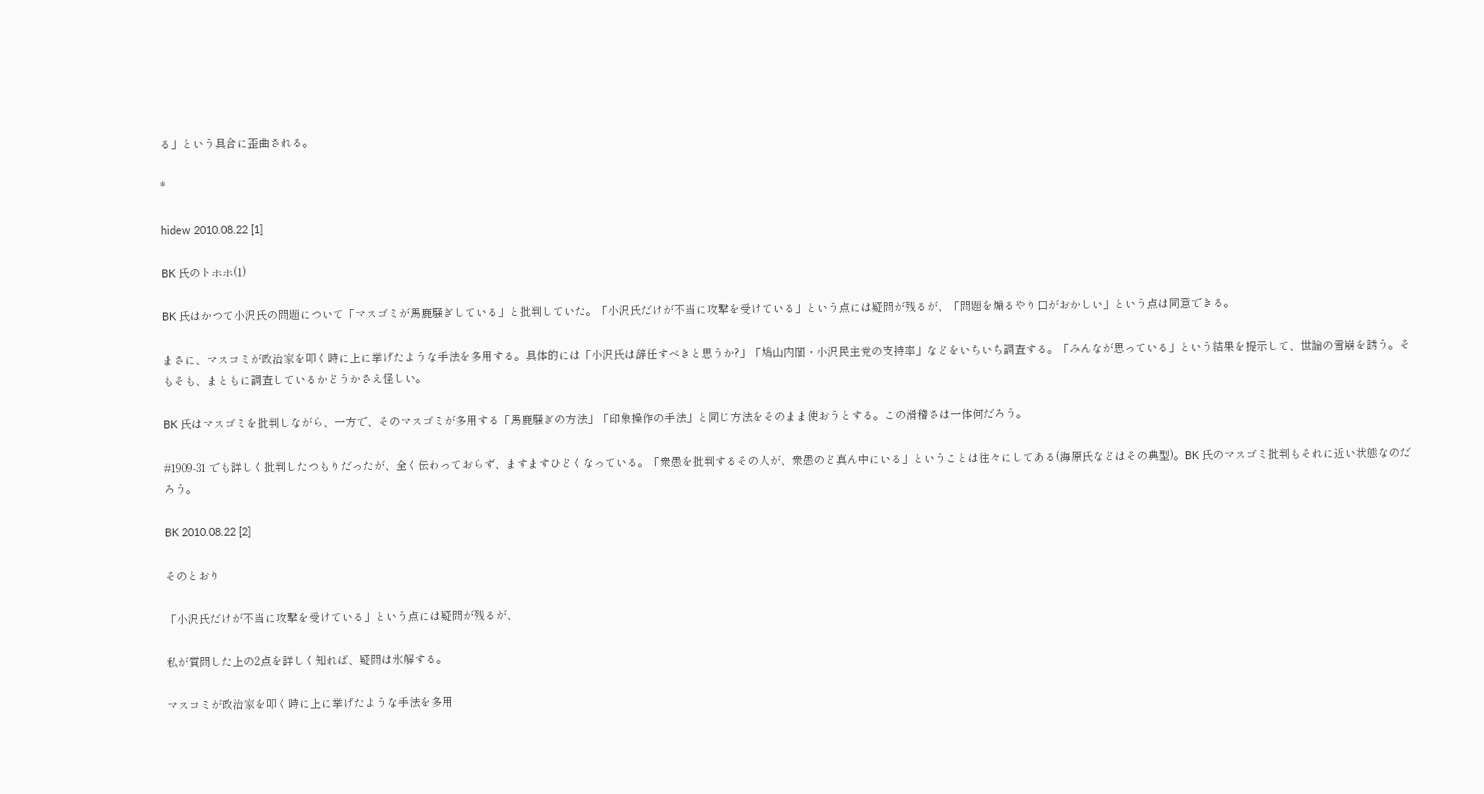る」という具合に歪曲される。

*

hidew 2010.08.22 [1]

BK 氏のトホホ(1)

BK 氏はかつて小沢氏の問題について「マスゴミが馬鹿騒ぎしている」と批判していた。「小沢氏だけが不当に攻撃を受けている」という点には疑問が残るが、「問題を煽るやり口がおかしい」という点は同意できる。

まさに、マスコミが政治家を叩く時に上に挙げたような手法を多用する。具体的には「小沢氏は辞任すべきと思うか?」「鳩山内閣・小沢民主党の支持率」などをいちいち調査する。「みんなが思っている」という結果を提示して、世論の雪崩を誘う。そもそも、まともに調査しているかどうかさえ怪しい。

BK 氏はマスゴミを批判しながら、一方で、そのマスゴミが多用する「馬鹿騒ぎの方法」「印象操作の手法」と同じ方法をそのまま使おうとする。この滑稽さは一体何だろう。

#1909-31 でも詳しく批判したつもりだったが、全く伝わっておらず、ますますひどくなっている。「衆愚を批判するその人が、衆愚のど真ん中にいる」ということは往々にしてある(海原氏などはその典型)。BK 氏のマスゴミ批判もそれに近い状態なのだろう。

BK 2010.08.22 [2]

そのとおり

「小沢氏だけが不当に攻撃を受けている」という点には疑問が残るが、

私が質問した上の2点を詳しく知れば、疑問は氷解する。

マスコミが政治家を叩く時に上に挙げたような手法を多用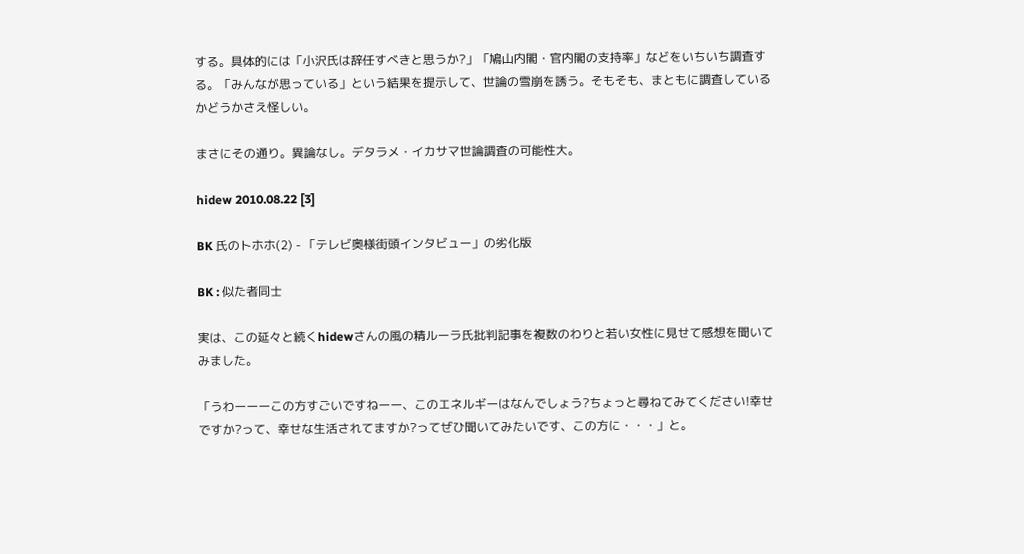する。具体的には「小沢氏は辞任すべきと思うか?」「鳩山内閣・官内閣の支持率」などをいちいち調査する。「みんなが思っている」という結果を提示して、世論の雪崩を誘う。そもそも、まともに調査しているかどうかさえ怪しい。

まさにその通り。異論なし。デタラメ・イカサマ世論調査の可能性大。

hidew 2010.08.22 [3]

BK 氏のトホホ(2) - 「テレビ奥様街頭インタビュー」の劣化版

BK : 似た者同士

実は、この延々と続くhidewさんの風の精ルーラ氏批判記事を複数のわりと若い女性に見せて感想を聞いてみました。

「うわーーーこの方すごいですねーー、このエネルギーはなんでしょう?ちょっと尋ねてみてください!幸せですか?って、幸せな生活されてますか?ってぜひ聞いてみたいです、この方に・・・」と。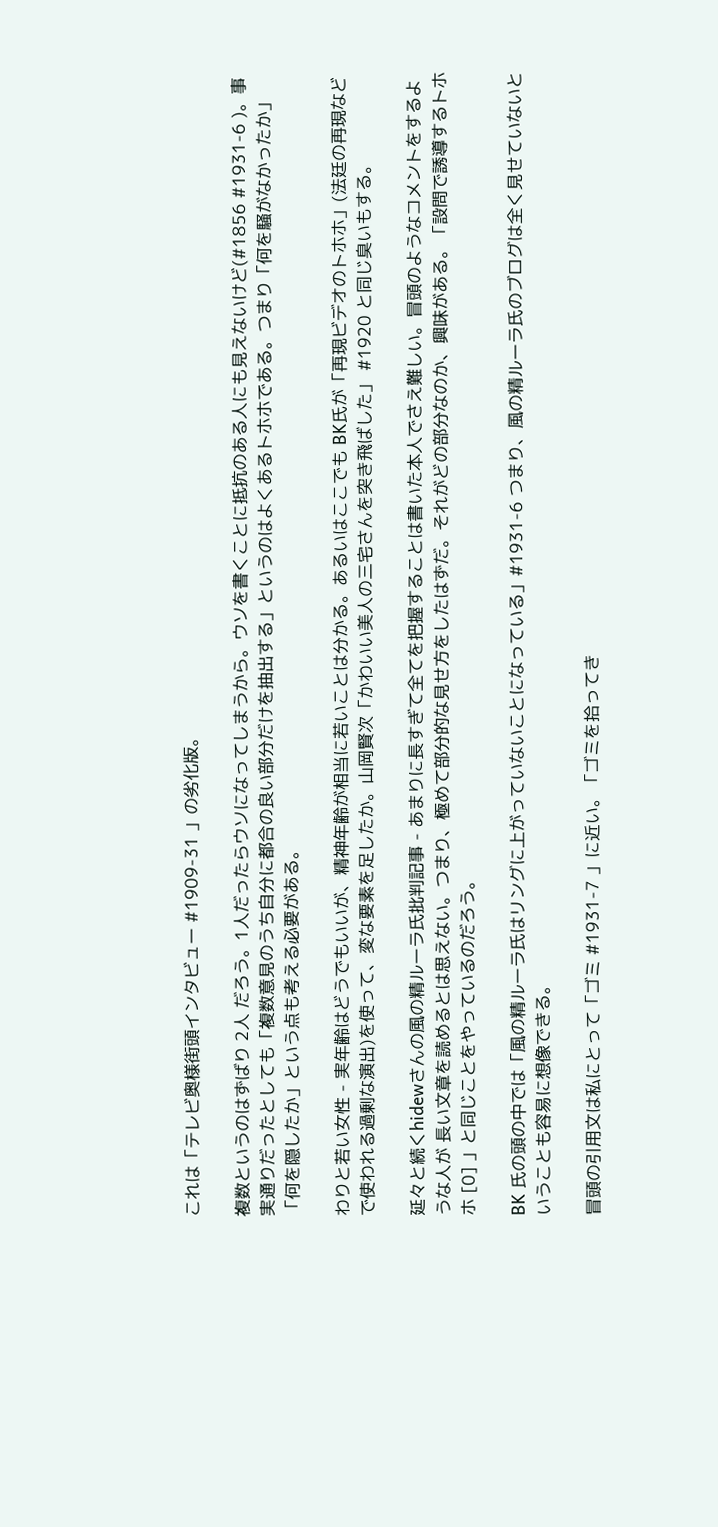これは「テレビ奥様街頭インタビュー #1909-31 」の劣化版。

複数というのはずばり 2人 だろう。1人だったらウソになってしまうから。ウソを書くことに抵抗のある人にも見えないけど(#1856 #1931-6 )。事実通りだったとしても「複数意見のうち自分に都合の良い部分だけを抽出する」というのはよくあるトホホである。つまり「何を騒がなかったか」「何を隠したか」という点も考える必要がある。

わりと若い女性 - 実年齢はどうでもいいが、精神年齢が相当に若いことは分かる。あるいはここでも BK氏が「再現ビデオのトホホ」(法廷の再現などで使われる過剰な演出)を使って、変な要素を足したか。山岡賢次「かわいい美人の三宅さんを突き飛ばした」 #1920 と同じ臭いもする。

延々と続くhidewさんの風の精ルーラ氏批判記事 - あまりに長すぎて全てを把握することは書いた本人でさえ難しい。冒頭のようなコメントをするような人が 長い文章を読めるとは思えない。つまり、極めて部分的な見せ方をしたはずだ。それがどの部分なのか、興味がある。「設問で誘導するトホホ [0] 」と同じことをやっているのだろう。

BK 氏の頭の中では「風の精ルーラ氏はリングに上がっていないことになっている」#1931-6 つまり、風の精ルーラ氏のブログは全く見せていないということも容易に想像できる。

冒頭の引用文は私にとって「ゴミ #1931-7 」に近い。「ゴミを拾ってき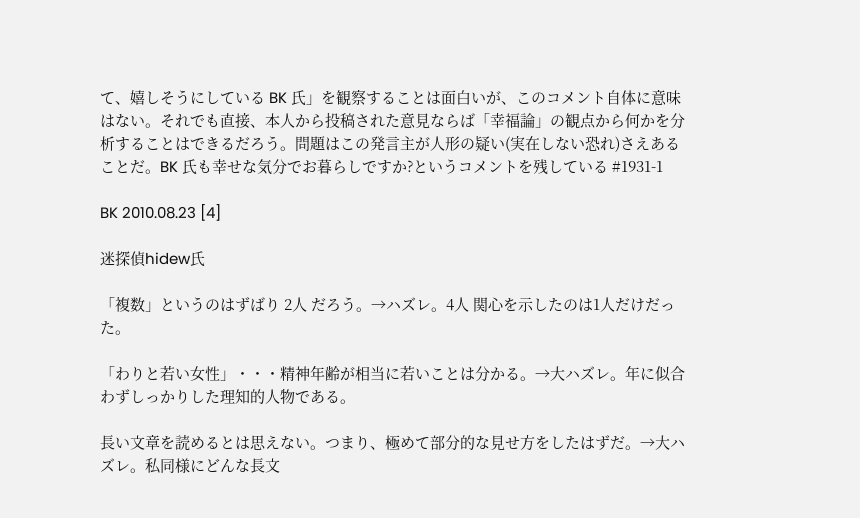て、嬉しそうにしている BK 氏」を観察することは面白いが、このコメント自体に意味はない。それでも直接、本人から投稿された意見ならば「幸福論」の観点から何かを分析することはできるだろう。問題はこの発言主が人形の疑い(実在しない恐れ)さえあることだ。BK 氏も幸せな気分でお暮らしですか?というコメントを残している #1931-1

BK 2010.08.23 [4]

迷探偵hidew氏

「複数」というのはずばり 2人 だろう。→ハズレ。4人 関心を示したのは1人だけだった。

「わりと若い女性」・・・精神年齢が相当に若いことは分かる。→大ハズレ。年に似合わずしっかりした理知的人物である。

長い文章を読めるとは思えない。つまり、極めて部分的な見せ方をしたはずだ。→大ハズレ。私同様にどんな長文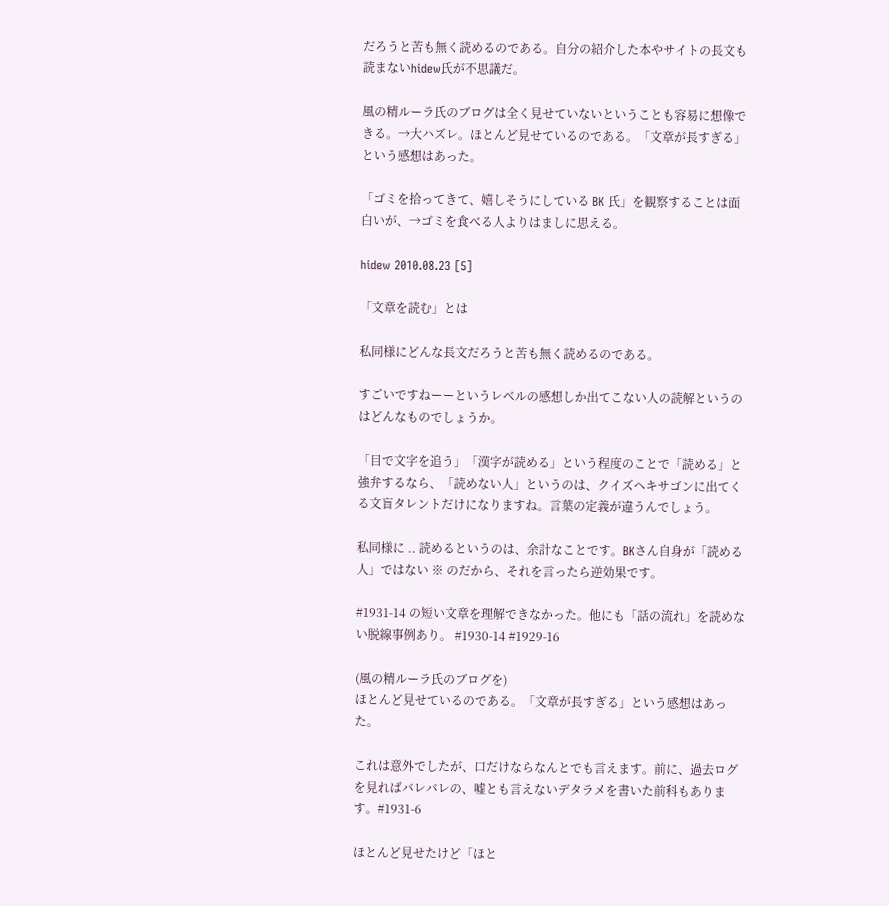だろうと苦も無く読めるのである。自分の紹介した本やサイトの長文も読まないhidew氏が不思議だ。

風の精ルーラ氏のブログは全く見せていないということも容易に想像できる。→大ハズレ。ほとんど見せているのである。「文章が長すぎる」という感想はあった。

「ゴミを拾ってきて、嬉しそうにしている BK 氏」を観察することは面白いが、→ゴミを食べる人よりはましに思える。

hidew 2010.08.23 [5]

「文章を読む」とは

私同様にどんな長文だろうと苦も無く読めるのである。

すごいですねーーというレベルの感想しか出てこない人の読解というのはどんなものでしょうか。

「目で文字を追う」「漢字が読める」という程度のことで「読める」と強弁するなら、「読めない人」というのは、クイズヘキサゴンに出てくる文盲タレントだけになりますね。言葉の定義が違うんでしょう。

私同様に .. 読めるというのは、余計なことです。BKさん自身が「読める人」ではない ※ のだから、それを言ったら逆効果です。

#1931-14 の短い文章を理解できなかった。他にも「話の流れ」を読めない脱線事例あり。 #1930-14 #1929-16

(風の精ルーラ氏のブログを)
ほとんど見せているのである。「文章が長すぎる」という感想はあった。

これは意外でしたが、口だけならなんとでも言えます。前に、過去ログを見ればバレバレの、嘘とも言えないデタラメを書いた前科もあります。#1931-6

ほとんど見せたけど「ほと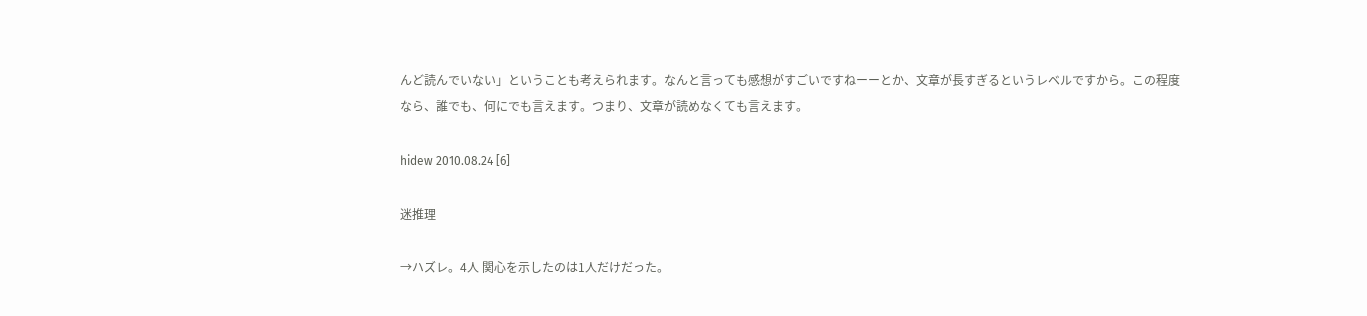んど読んでいない」ということも考えられます。なんと言っても感想がすごいですねーーとか、文章が長すぎるというレベルですから。この程度なら、誰でも、何にでも言えます。つまり、文章が読めなくても言えます。

hidew 2010.08.24 [6]

迷推理

→ハズレ。4人 関心を示したのは1人だけだった。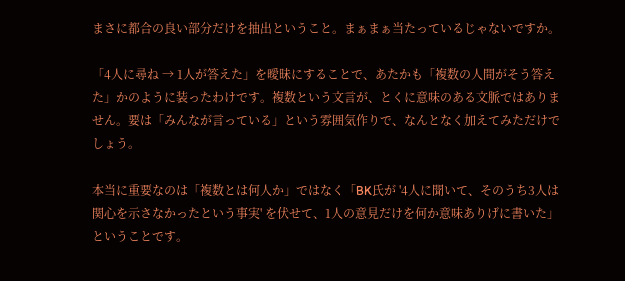まさに都合の良い部分だけを抽出ということ。まぁまぁ当たっているじゃないですか。

「4人に尋ね → 1人が答えた」を曖昧にすることで、あたかも「複数の人間がそう答えた」かのように装ったわけです。複数という文言が、とくに意味のある文脈ではありません。要は「みんなが言っている」という雰囲気作りで、なんとなく加えてみただけでしょう。

本当に重要なのは「複数とは何人か」ではなく「BK氏が '4人に聞いて、そのうち3人は関心を示さなかったという事実' を伏せて、1人の意見だけを何か意味ありげに書いた」ということです。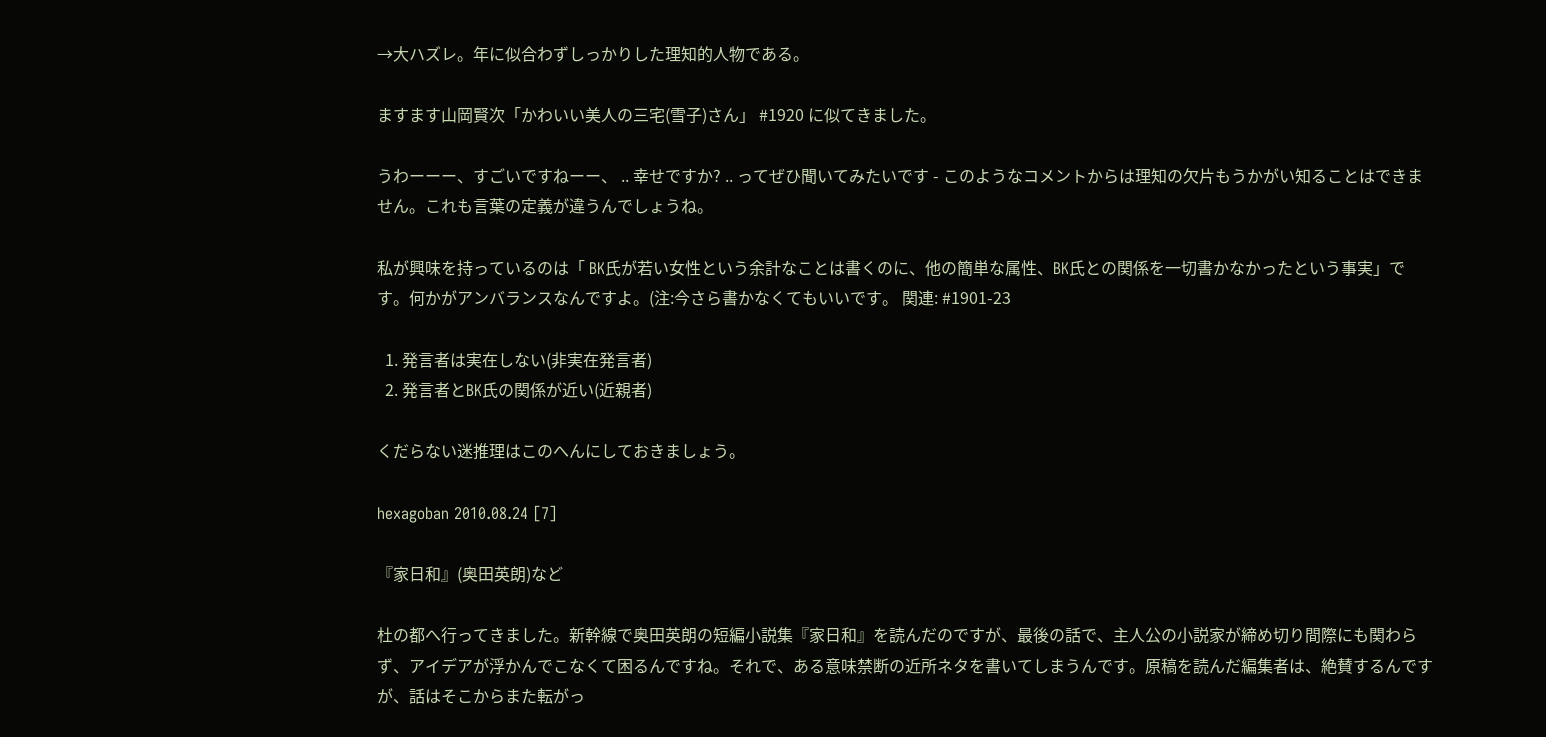→大ハズレ。年に似合わずしっかりした理知的人物である。

ますます山岡賢次「かわいい美人の三宅(雪子)さん」 #1920 に似てきました。

うわーーー、すごいですねーー、 .. 幸せですか? .. ってぜひ聞いてみたいです - このようなコメントからは理知の欠片もうかがい知ることはできません。これも言葉の定義が違うんでしょうね。

私が興味を持っているのは「 BK氏が若い女性という余計なことは書くのに、他の簡単な属性、BK氏との関係を一切書かなかったという事実」です。何かがアンバランスなんですよ。(注:今さら書かなくてもいいです。 関連: #1901-23

  1. 発言者は実在しない(非実在発言者)
  2. 発言者とBK氏の関係が近い(近親者)

くだらない迷推理はこのへんにしておきましょう。

hexagoban 2010.08.24 [7]

『家日和』(奥田英朗)など

杜の都へ行ってきました。新幹線で奥田英朗の短編小説集『家日和』を読んだのですが、最後の話で、主人公の小説家が締め切り間際にも関わらず、アイデアが浮かんでこなくて困るんですね。それで、ある意味禁断の近所ネタを書いてしまうんです。原稿を読んだ編集者は、絶賛するんですが、話はそこからまた転がっ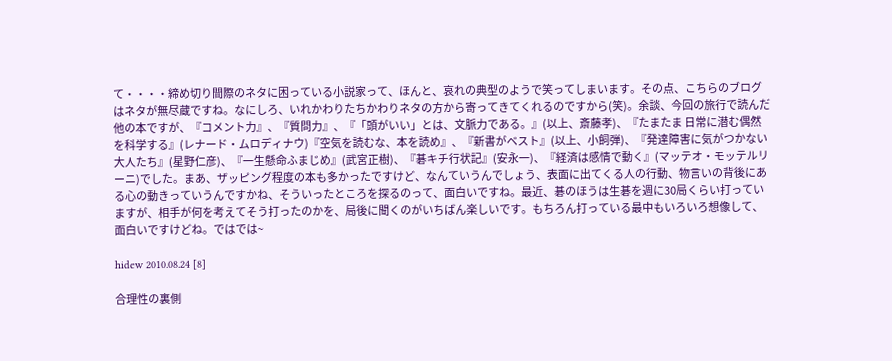て・・・・締め切り間際のネタに困っている小説家って、ほんと、哀れの典型のようで笑ってしまいます。その点、こちらのブログはネタが無尽蔵ですね。なにしろ、いれかわりたちかわりネタの方から寄ってきてくれるのですから(笑)。余談、今回の旅行で読んだ他の本ですが、『コメント力』、『質問力』、『「頭がいい」とは、文脈力である。』(以上、斎藤孝)、『たまたま 日常に潜む偶然を科学する』(レナード・ムロディナウ)『空気を読むな、本を読め』、『新書がベスト』(以上、小飼弾)、『発達障害に気がつかない大人たち』(星野仁彦)、『一生懸命ふまじめ』(武宮正樹)、『碁キチ行状記』(安永一)、『経済は感情で動く』(マッテオ・モッテルリーニ)でした。まあ、ザッピング程度の本も多かったですけど、なんていうんでしょう、表面に出てくる人の行動、物言いの背後にある心の動きっていうんですかね、そういったところを探るのって、面白いですね。最近、碁のほうは生碁を週に30局くらい打っていますが、相手が何を考えてそう打ったのかを、局後に聞くのがいちばん楽しいです。もちろん打っている最中もいろいろ想像して、面白いですけどね。ではでは~

hidew 2010.08.24 [8]

合理性の裏側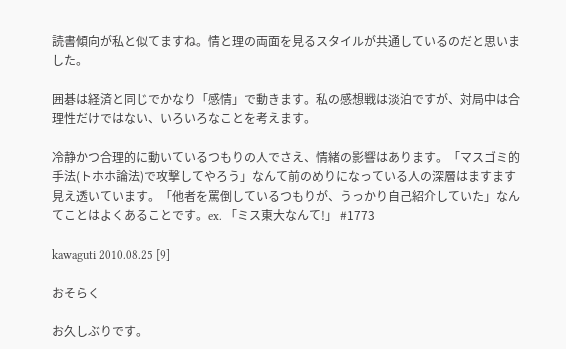読書傾向が私と似てますね。情と理の両面を見るスタイルが共通しているのだと思いました。

囲碁は経済と同じでかなり「感情」で動きます。私の感想戦は淡泊ですが、対局中は合理性だけではない、いろいろなことを考えます。

冷静かつ合理的に動いているつもりの人でさえ、情緒の影響はあります。「マスゴミ的手法(トホホ論法)で攻撃してやろう」なんて前のめりになっている人の深層はますます見え透いています。「他者を罵倒しているつもりが、うっかり自己紹介していた」なんてことはよくあることです。ex. 「ミス東大なんて!」 #1773

kawaguti 2010.08.25 [9]

おそらく

お久しぶりです。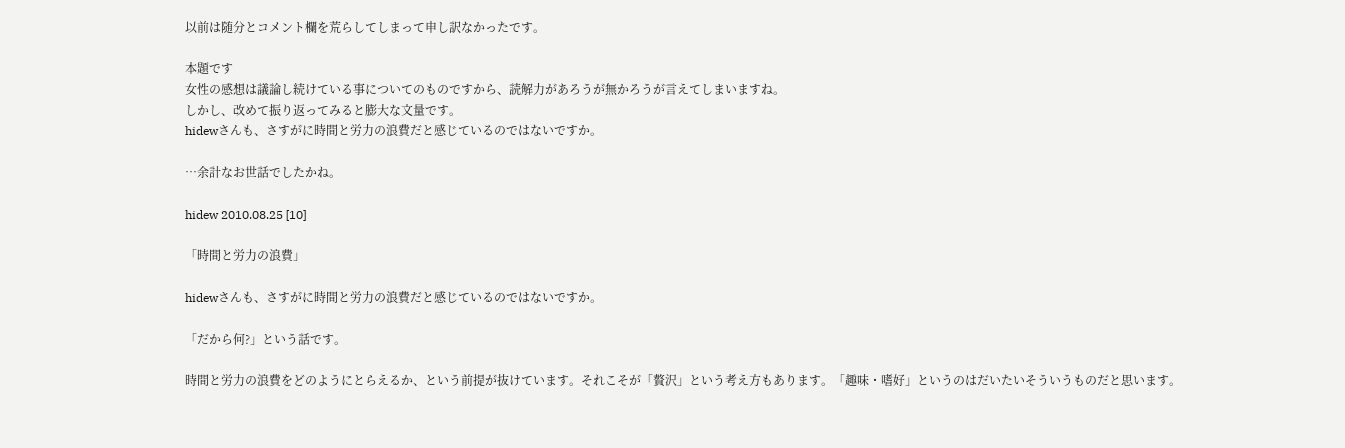以前は随分とコメント欄を荒らしてしまって申し訳なかったです。

本題です
女性の感想は議論し続けている事についてのものですから、読解力があろうが無かろうが言えてしまいますね。
しかし、改めて振り返ってみると膨大な文量です。
hidewさんも、さすがに時間と労力の浪費だと感じているのではないですか。

…余計なお世話でしたかね。

hidew 2010.08.25 [10]

「時間と労力の浪費」

hidewさんも、さすがに時間と労力の浪費だと感じているのではないですか。

「だから何?」という話です。

時間と労力の浪費をどのようにとらえるか、という前提が抜けています。それこそが「贅沢」という考え方もあります。「趣味・嗜好」というのはだいたいそういうものだと思います。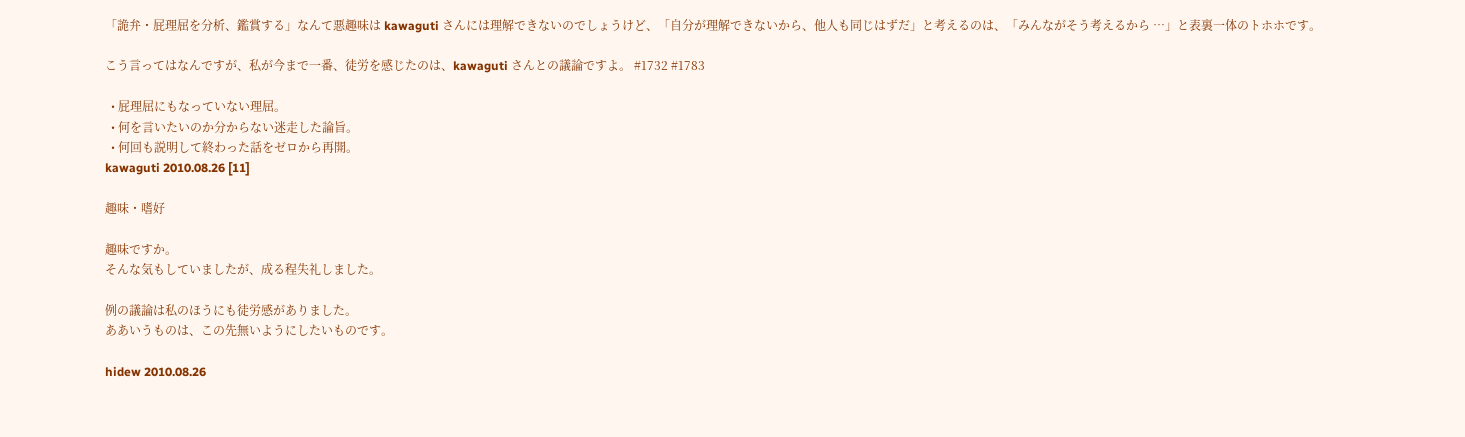「詭弁・屁理屈を分析、鑑賞する」なんて悪趣味は kawaguti さんには理解できないのでしょうけど、「自分が理解できないから、他人も同じはずだ」と考えるのは、「みんながそう考えるから …」と表裏一体のトホホです。

こう言ってはなんですが、私が今まで一番、徒労を感じたのは、kawaguti さんとの議論ですよ。 #1732 #1783

  • 屁理屈にもなっていない理屈。
  • 何を言いたいのか分からない迷走した論旨。
  • 何回も説明して終わった話をゼロから再開。
kawaguti 2010.08.26 [11]

趣味・嗜好

趣味ですか。
そんな気もしていましたが、成る程失礼しました。

例の議論は私のほうにも徒労感がありました。
ああいうものは、この先無いようにしたいものです。

hidew 2010.08.26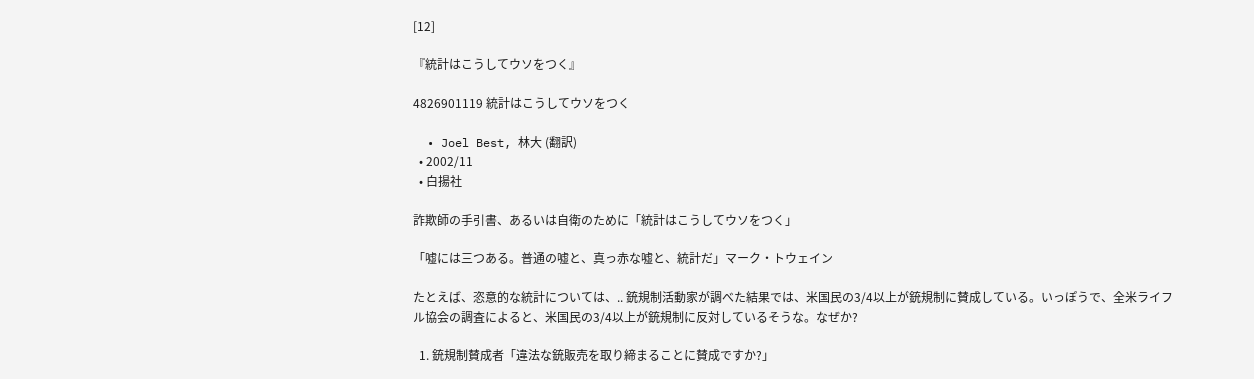[12]

『統計はこうしてウソをつく』

4826901119 統計はこうしてウソをつく

  • Joel Best, 林大 (翻訳)
  • 2002/11
  • 白揚社

詐欺師の手引書、あるいは自衛のために「統計はこうしてウソをつく」

「嘘には三つある。普通の嘘と、真っ赤な嘘と、統計だ」マーク・トウェイン

たとえば、恣意的な統計については、.. 銃規制活動家が調べた結果では、米国民の3/4以上が銃規制に賛成している。いっぽうで、全米ライフル協会の調査によると、米国民の3/4以上が銃規制に反対しているそうな。なぜか?

  1. 銃規制賛成者「違法な銃販売を取り締まることに賛成ですか?」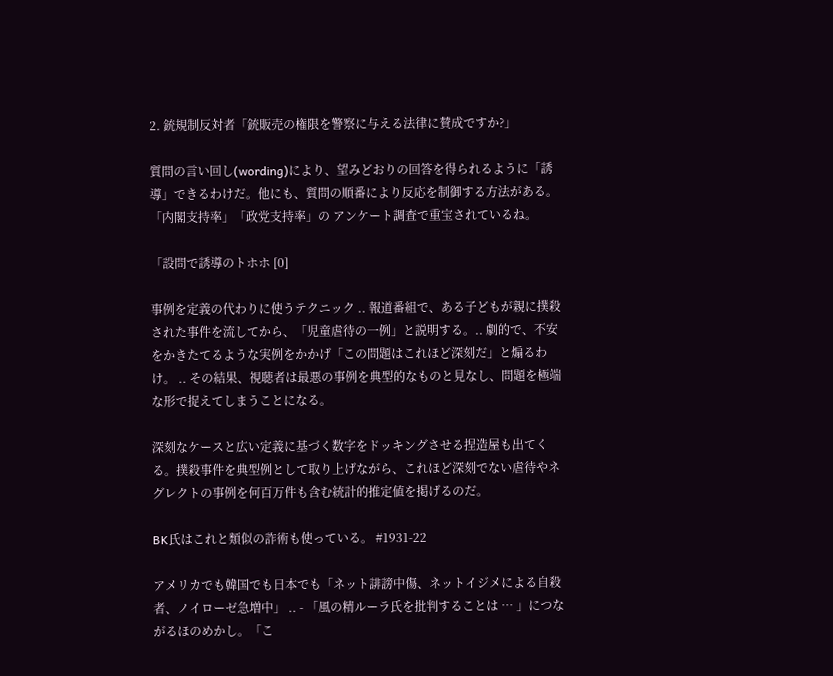2. 銃規制反対者「銃販売の権限を警察に与える法律に賛成ですか?」

質問の言い回し(wording)により、望みどおりの回答を得られるように「誘導」できるわけだ。他にも、質問の順番により反応を制御する方法がある。「内閣支持率」「政党支持率」の アンケート調査で重宝されているね。

「設問で誘導のトホホ [0]

事例を定義の代わりに使うテクニック .. 報道番組で、ある子どもが親に撲殺された事件を流してから、「児童虐待の一例」と説明する。.. 劇的で、不安をかきたてるような実例をかかげ「この問題はこれほど深刻だ」と煽るわけ。 .. その結果、視聴者は最悪の事例を典型的なものと見なし、問題を極端な形で捉えてしまうことになる。

深刻なケースと広い定義に基づく数字をドッキングさせる捏造屋も出てくる。撲殺事件を典型例として取り上げながら、これほど深刻でない虐待やネグレクトの事例を何百万件も含む統計的推定値を掲げるのだ。

BK氏はこれと類似の詐術も使っている。 #1931-22

アメリカでも韓国でも日本でも「ネット誹謗中傷、ネットイジメによる自殺者、ノイローゼ急増中」 .. - 「風の精ルーラ氏を批判することは … 」につながるほのめかし。「こ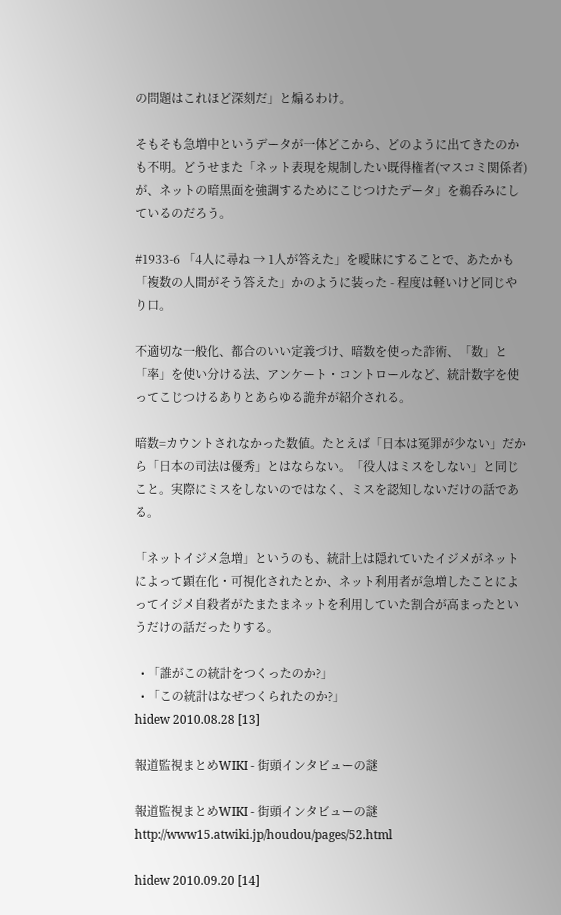の問題はこれほど深刻だ」と煽るわけ。

そもそも急増中というデータが一体どこから、どのように出てきたのかも不明。どうせまた「ネット表現を規制したい既得権者(マスコミ関係者)が、ネットの暗黒面を強調するためにこじつけたデータ」を鵜呑みにしているのだろう。

#1933-6 「4人に尋ね → 1人が答えた」を曖昧にすることで、あたかも「複数の人間がそう答えた」かのように装った - 程度は軽いけど同じやり口。

不適切な一般化、都合のいい定義づけ、暗数を使った詐術、「数」と「率」を使い分ける法、アンケート・コントロールなど、統計数字を使ってこじつけるありとあらゆる詭弁が紹介される。

暗数=カウントされなかった数値。たとえば「日本は冤罪が少ない」だから「日本の司法は優秀」とはならない。「役人はミスをしない」と同じこと。実際にミスをしないのではなく、ミスを認知しないだけの話である。

「ネットイジメ急増」というのも、統計上は隠れていたイジメがネットによって顕在化・可視化されたとか、ネット利用者が急増したことによってイジメ自殺者がたまたまネットを利用していた割合が高まったというだけの話だったりする。

  • 「誰がこの統計をつくったのか?」
  • 「この統計はなぜつくられたのか?」
hidew 2010.08.28 [13]

報道監視まとめWIKI - 街頭インタビューの謎

報道監視まとめWIKI - 街頭インタビューの謎
http://www15.atwiki.jp/houdou/pages/52.html

hidew 2010.09.20 [14]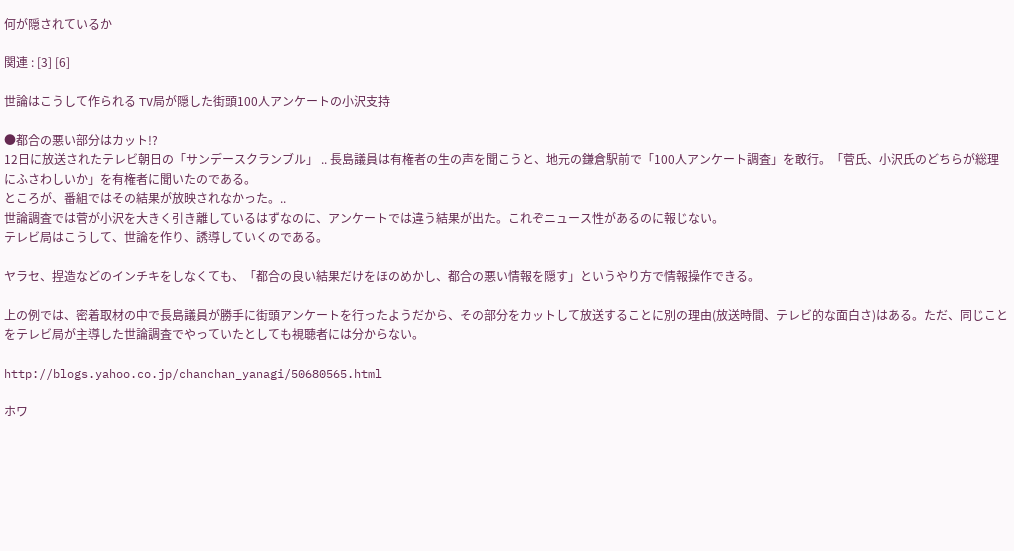何が隠されているか

関連 : [3] [6]

世論はこうして作られる TV局が隠した街頭100人アンケートの小沢支持

●都合の悪い部分はカット!?
12日に放送されたテレビ朝日の「サンデースクランブル」 .. 長島議員は有権者の生の声を聞こうと、地元の鎌倉駅前で「100人アンケート調査」を敢行。「菅氏、小沢氏のどちらが総理にふさわしいか」を有権者に聞いたのである。
ところが、番組ではその結果が放映されなかった。..
世論調査では菅が小沢を大きく引き離しているはずなのに、アンケートでは違う結果が出た。これぞニュース性があるのに報じない。
テレビ局はこうして、世論を作り、誘導していくのである。

ヤラセ、捏造などのインチキをしなくても、「都合の良い結果だけをほのめかし、都合の悪い情報を隠す」というやり方で情報操作できる。

上の例では、密着取材の中で長島議員が勝手に街頭アンケートを行ったようだから、その部分をカットして放送することに別の理由(放送時間、テレビ的な面白さ)はある。ただ、同じことをテレビ局が主導した世論調査でやっていたとしても視聴者には分からない。

http://blogs.yahoo.co.jp/chanchan_yanagi/50680565.html

ホワ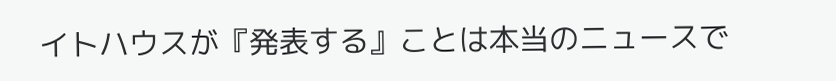イトハウスが『発表する』ことは本当のニュースで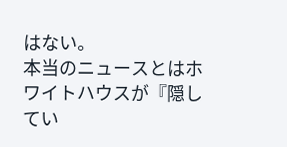はない。
本当のニュースとはホワイトハウスが『隠してい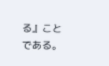る』ことである。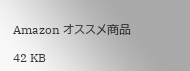Amazon オススメ商品

42 KB